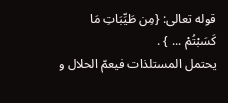قوله تعالى: {مِن طَيِّبَاتِ مَا كَسَبْتُمْ ... } .
يحتمل المستلذات فيعمّ الحلال و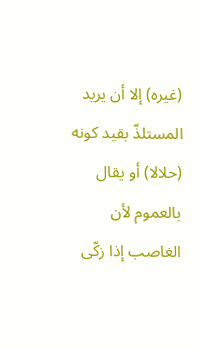(غيره) إلا أن يريد المستلذّ بقيد كونه (حلالا) أو يقال بالعموم لأن الغاصب إذا زكّى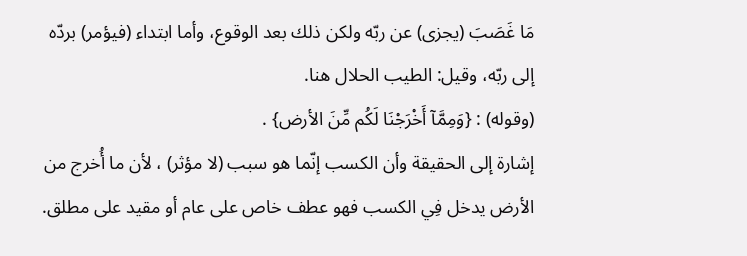مَا غَصَبَ (يجزى) عن ربّه ولكن ذلك بعد الوقوع، وأما ابتداء (فيؤمر) بردّه إلى ربّه، وقيل: الطيب الحلال هنا.
(وقوله) : {وَمِمَّآ أَخْرَجْنَا لَكُم مِّنَ الأرض} .
إشارة إلى الحقيقة وأن الكسب إنّما هو سبب (لا مؤثر) ، لأن ما أُخرج من الأرض يدخل فِي الكسب فهو عطف خاص على عام أو مقيد على مطلق.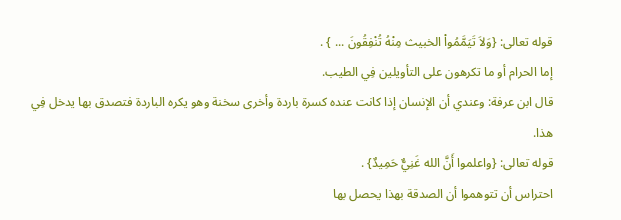قوله تعالى: {وَلاَ تَيَمَّمُواْ الخبيث مِنْهُ تُنْفِقُونَ ... } .
إما الحرام أو ما تكرهون على التأويلين فِي الطيب.
قال ابن عرفة: وعندي أن الإنسان إذا كانت عنده كسرة باردة وأخرى سخنة وهو يكره الباردة فتصدق بها يدخل فِي هذا.
قوله تعالى: {واعلموا أَنَّ الله غَنِيٌّ حَمِيدٌ} .
احتراس أن تتوهموا أن الصدقة بهذا يحصل بها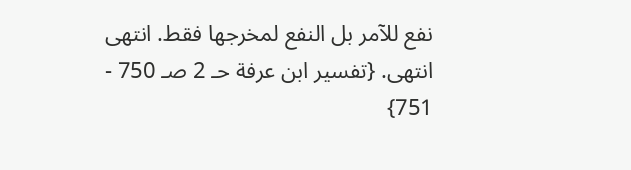نفع للآمر بل النفع لمخرجها فقط. انتهى انتهى. {تفسير ابن عرفة حـ 2 صـ 750 - 751}